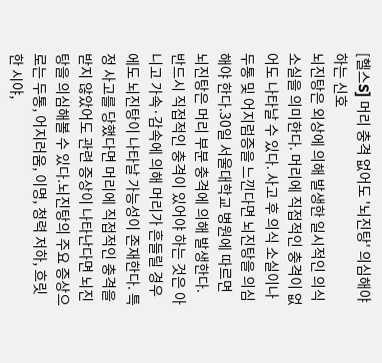[헬스S] 머리 충격 없어도 '뇌진탕' 의심해야 하는 신호
뇌진탕은 외상에 의해 발생한 일시적인 의식 소실을 의미한다. 머리에 직접적인 충격이 없어도 나타날 수 있다. 사고 후 의식 소실이나 두통 및 어지럼증을 느낀다면 뇌진탕을 의심해야 한다.30일 서울대학교 병원에 따르면 뇌진탕은 머리 부분 충격에 의해 발생한다. 반드시 직접적인 충격이 있어야 하는 것은 아니고 가속·감속에 의해 머리가 흔들릴 경우에도 뇌진탕이 나타날 가능성이 존재한다. 특정 사고를 당했다면 머리에 직접적인 충격을 받지 않았어도 관련 증상이 나타난다면 뇌진탕을 의심해볼 수 있다.뇌진탕의 주요 증상으로는 두통, 어지러움, 이명, 청력 저하, 흐릿한 시야,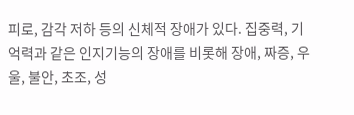피로, 감각 저하 등의 신체적 장애가 있다. 집중력, 기억력과 같은 인지기능의 장애를 비롯해 장애, 짜증, 우울, 불안, 초조, 성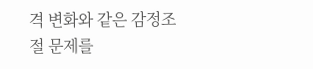격 변화와 같은 감정조절 문제를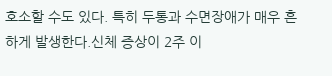호소할 수도 있다. 특히 두통과 수면장애가 매우 흔하게 발생한다.신체 증상이 2주 이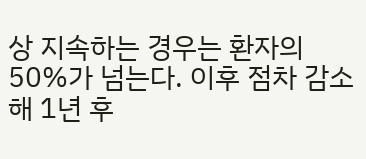상 지속하는 경우는 환자의 50%가 넘는다. 이후 점차 감소해 1년 후